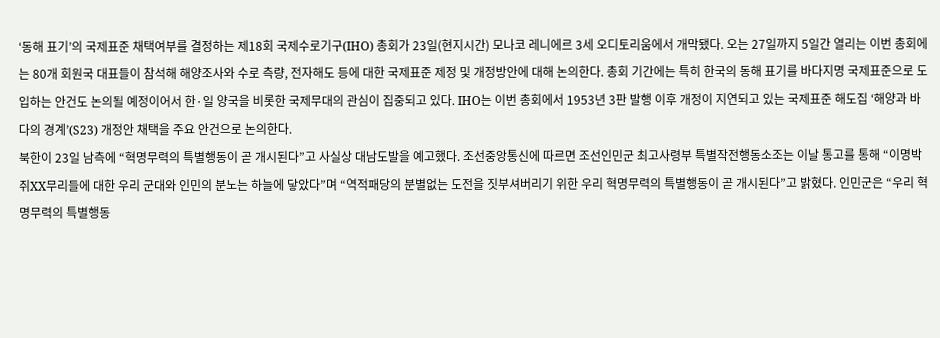‘동해 표기’의 국제표준 채택여부를 결정하는 제18회 국제수로기구(IHO) 총회가 23일(현지시간) 모나코 레니에르 3세 오디토리움에서 개막됐다. 오는 27일까지 5일간 열리는 이번 총회에는 80개 회원국 대표들이 참석해 해양조사와 수로 측량, 전자해도 등에 대한 국제표준 제정 및 개정방안에 대해 논의한다. 총회 기간에는 특히 한국의 동해 표기를 바다지명 국제표준으로 도입하는 안건도 논의될 예정이어서 한·일 양국을 비롯한 국제무대의 관심이 집중되고 있다. IHO는 이번 총회에서 1953년 3판 발행 이후 개정이 지연되고 있는 국제표준 해도집 ‘해양과 바다의 경계’(S23) 개정안 채택을 주요 안건으로 논의한다.
북한이 23일 남측에 “혁명무력의 특별행동이 곧 개시된다”고 사실상 대남도발을 예고했다. 조선중앙통신에 따르면 조선인민군 최고사령부 특별작전행동소조는 이날 통고를 통해 “이명박 쥐XX무리들에 대한 우리 군대와 인민의 분노는 하늘에 닿았다”며 “역적패당의 분별없는 도전을 짓부셔버리기 위한 우리 혁명무력의 특별행동이 곧 개시된다”고 밝혔다. 인민군은 “우리 혁명무력의 특별행동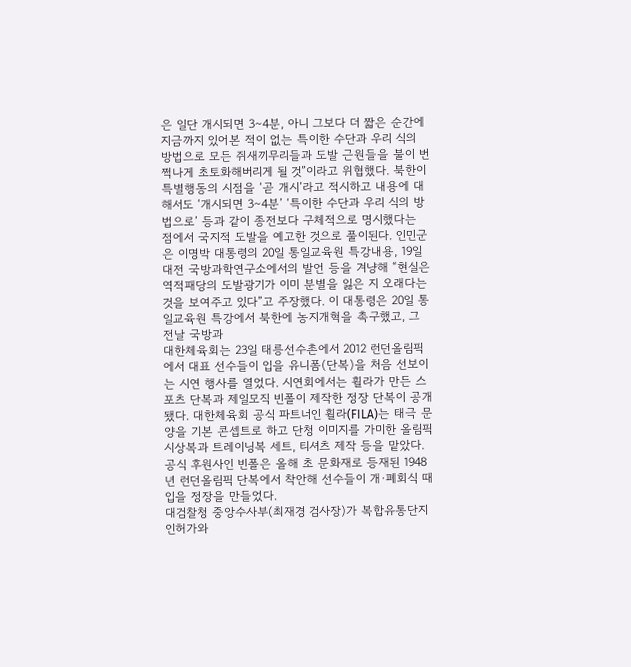은 일단 개시되면 3∼4분, 아니 그보다 더 짧은 순간에 지금까지 있어본 적이 없는 특이한 수단과 우리 식의 방법으로 모든 쥐새끼무리들과 도발 근원들을 불이 번쩍나게 초토화해버리게 될 것”이라고 위협했다. 북한이 특별행동의 시점을 ‘곧 개시’라고 적시하고 내용에 대해서도 ‘개시되면 3∼4분’ ‘특이한 수단과 우리 식의 방법으로’ 등과 같이 종전보다 구체적으로 명시했다는 점에서 국지적 도발을 예고한 것으로 풀이된다. 인민군은 이명박 대통령의 20일 통일교육원 특강내용, 19일 대전 국방과학연구소에서의 발언 등을 겨냥해 “현실은 역적패당의 도발광기가 이미 분별을 잃은 지 오래다는 것을 보여주고 있다”고 주장했다. 이 대통령은 20일 통일교육원 특강에서 북한에 농지개혁을 촉구했고, 그 전날 국방과
대한체육회는 23일 태릉선수촌에서 2012 런던올림픽에서 대표 선수들이 입을 유니폼(단복)을 처음 선보이는 시연 행사를 열었다. 시연회에서는 휠라가 만든 스포츠 단복과 제일모직 빈폴이 제작한 정장 단복이 공개됐다. 대한체육회 공식 파트너인 휠라(FILA)는 태극 문양을 기본 콘셉트로 하고 단청 이미지를 가미한 올림픽 시상복과 트레이닝복 세트, 티셔츠 제작 등을 맡았다. 공식 후원사인 빈폴은 올해 초 문화재로 등재된 1948년 런던올림픽 단복에서 착안해 선수들이 개·폐회식 때 입을 정장을 만들었다.
대검찰청 중앙수사부(최재경 검사장)가 복합유통단지 인허가와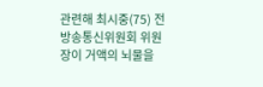관련해 최시중(75) 전 방송통신위원회 위원장이 거액의 뇌물을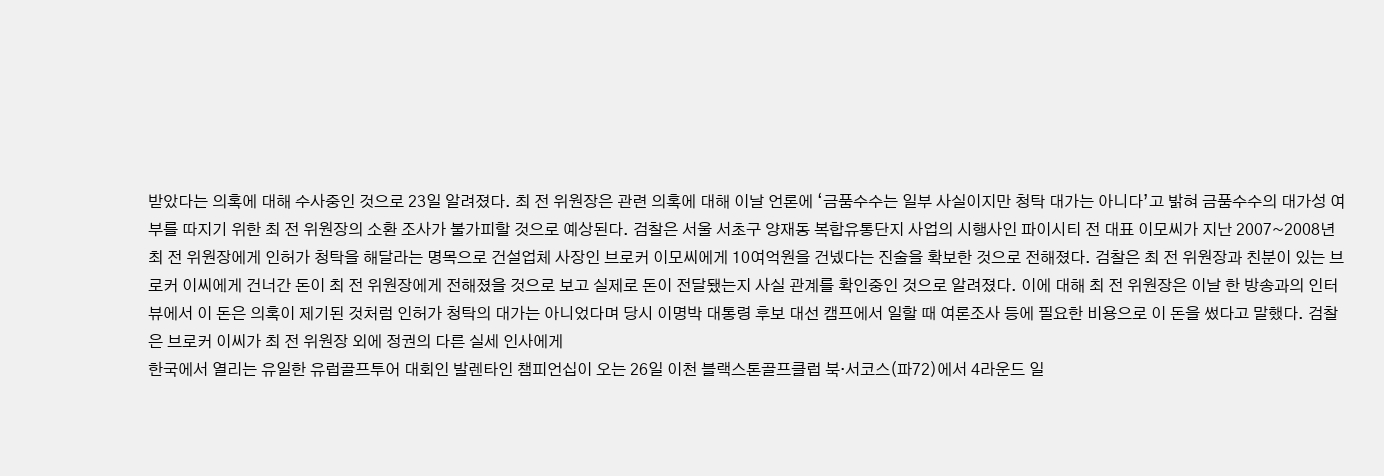받았다는 의혹에 대해 수사중인 것으로 23일 알려졌다. 최 전 위원장은 관련 의혹에 대해 이날 언론에 ‘금품수수는 일부 사실이지만 청탁 대가는 아니다’고 밝혀 금품수수의 대가성 여부를 따지기 위한 최 전 위원장의 소환 조사가 불가피할 것으로 예상된다. 검찰은 서울 서초구 양재동 복합유통단지 사업의 시행사인 파이시티 전 대표 이모씨가 지난 2007~2008년 최 전 위원장에게 인허가 청탁을 해달라는 명목으로 건설업체 사장인 브로커 이모씨에게 10여억원을 건넸다는 진술을 확보한 것으로 전해졌다. 검찰은 최 전 위원장과 친분이 있는 브로커 이씨에게 건너간 돈이 최 전 위원장에게 전해졌을 것으로 보고 실제로 돈이 전달됐는지 사실 관계를 확인중인 것으로 알려졌다. 이에 대해 최 전 위원장은 이날 한 방송과의 인터뷰에서 이 돈은 의혹이 제기된 것처럼 인허가 청탁의 대가는 아니었다며 당시 이명박 대통령 후보 대선 캠프에서 일할 때 여론조사 등에 필요한 비용으로 이 돈을 썼다고 말했다. 검찰은 브로커 이씨가 최 전 위원장 외에 정권의 다른 실세 인사에게
한국에서 열리는 유일한 유럽골프투어 대회인 발렌타인 챔피언십이 오는 26일 이천 블랙스톤골프클럽 북·서코스(파72)에서 4라운드 일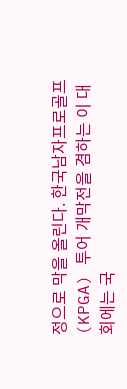정으로 막을 올린다. 한국남자프로골프(KPGA) 투어 개막전을 겸하는 이 대회에는 국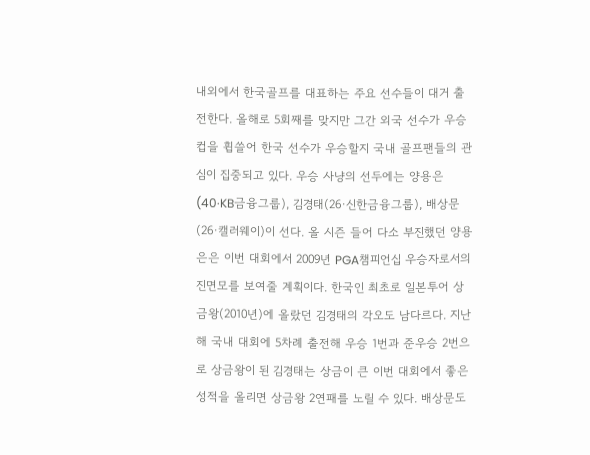내외에서 한국골프를 대표하는 주요 선수들이 대거 출전한다. 올해로 5회째를 맞지만 그간 외국 선수가 우승컵을 휩쓸어 한국 선수가 우승할지 국내 골프팬들의 관심이 집중되고 있다. 우승 사냥의 선두에는 양용은(40·KB금융그룹), 김경태(26·신한금융그룹), 배상문(26·캘러웨이)이 선다. 올 시즌 들어 다소 부진했던 양용은은 이번 대회에서 2009년 PGA챔피언십 우승자로서의 진면모를 보여줄 계획이다. 한국인 최초로 일본투어 상금왕(2010년)에 올랐던 김경태의 각오도 남다르다. 지난해 국내 대회에 5차례 출전해 우승 1번과 준우승 2번으로 상금왕이 된 김경태는 상금이 큰 이번 대회에서 좋은 성적을 올리면 상금왕 2연패를 노릴 수 있다. 배상문도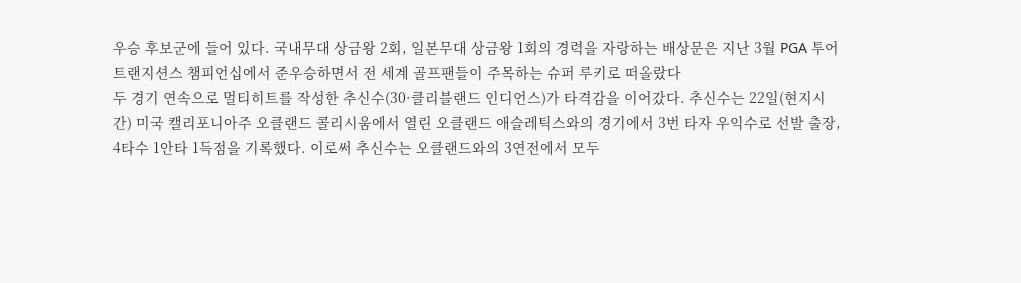우승 후보군에 들어 있다. 국내무대 상금왕 2회, 일본무대 상금왕 1회의 경력을 자랑하는 배상문은 지난 3월 PGA 투어 트랜지션스 챔피언십에서 준우승하면서 전 세계 골프팬들이 주목하는 슈퍼 루키로 떠올랐다
두 경기 연속으로 멀티히트를 작성한 추신수(30·클리블랜드 인디언스)가 타격감을 이어갔다. 추신수는 22일(현지시간) 미국 캘리포니아주 오클랜드 콜리시움에서 열린 오클랜드 애슬레틱스와의 경기에서 3번 타자 우익수로 선발 출장, 4타수 1안타 1득점을 기록했다. 이로써 추신수는 오클랜드와의 3연전에서 모두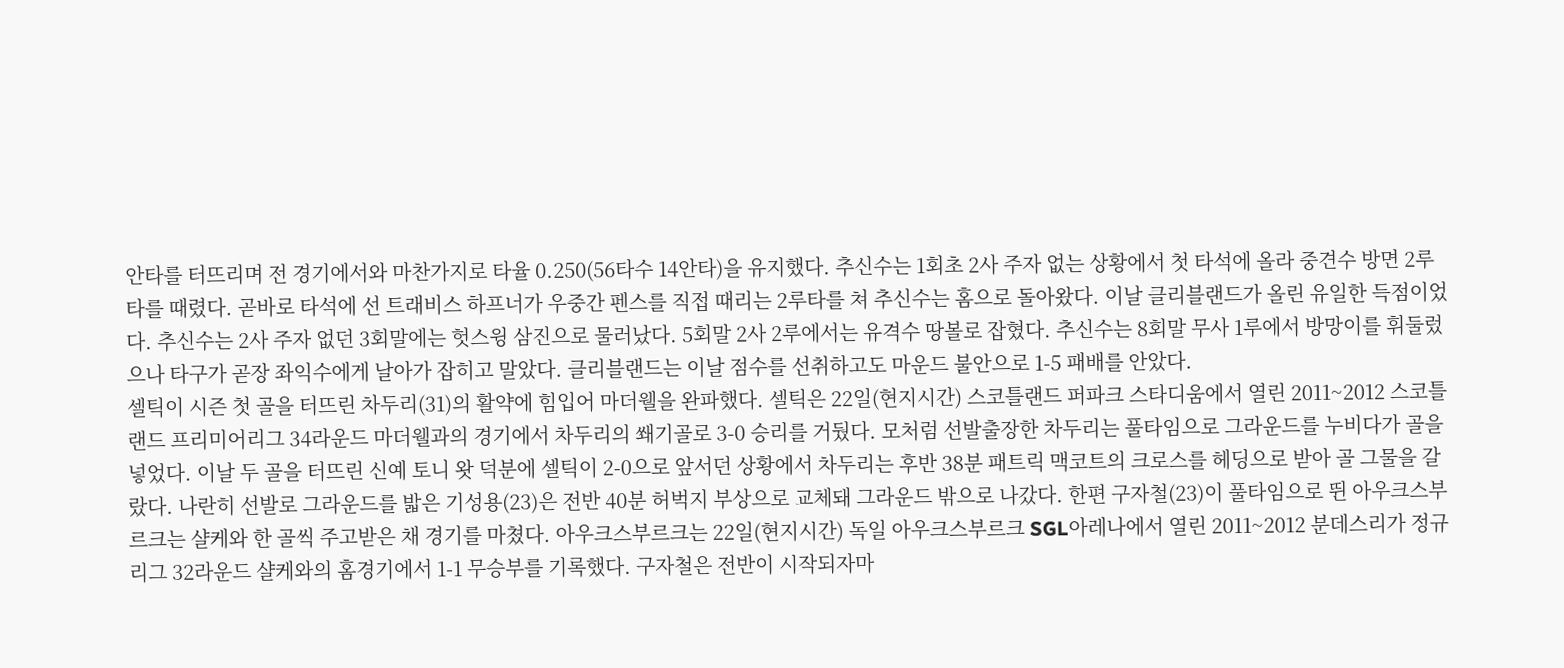안타를 터뜨리며 전 경기에서와 마찬가지로 타율 0.250(56타수 14안타)을 유지했다. 추신수는 1회초 2사 주자 없는 상황에서 첫 타석에 올라 중견수 방면 2루타를 때렸다. 곧바로 타석에 선 트래비스 하프너가 우중간 펜스를 직접 때리는 2루타를 쳐 추신수는 홈으로 돌아왔다. 이날 클리블랜드가 올린 유일한 득점이었다. 추신수는 2사 주자 없던 3회말에는 헛스윙 삼진으로 물러났다. 5회말 2사 2루에서는 유격수 땅볼로 잡혔다. 추신수는 8회말 무사 1루에서 방망이를 휘둘렀으나 타구가 곧장 좌익수에게 날아가 잡히고 말았다. 클리블랜드는 이날 점수를 선취하고도 마운드 불안으로 1-5 패배를 안았다.
셀틱이 시즌 첫 골을 터뜨린 차두리(31)의 활약에 힘입어 마더웰을 완파했다. 셀틱은 22일(현지시간) 스코틀랜드 퍼파크 스타디움에서 열린 2011~2012 스코틀랜드 프리미어리그 34라운드 마더웰과의 경기에서 차두리의 쐐기골로 3-0 승리를 거뒀다. 모처럼 선발출장한 차두리는 풀타임으로 그라운드를 누비다가 골을 넣었다. 이날 두 골을 터뜨린 신예 토니 왓 덕분에 셀틱이 2-0으로 앞서던 상황에서 차두리는 후반 38분 패트릭 맥코트의 크로스를 헤딩으로 받아 골 그물을 갈랐다. 나란히 선발로 그라운드를 밟은 기성용(23)은 전반 40분 허벅지 부상으로 교체돼 그라운드 밖으로 나갔다. 한편 구자철(23)이 풀타임으로 뛴 아우크스부르크는 샬케와 한 골씩 주고받은 채 경기를 마쳤다. 아우크스부르크는 22일(현지시간) 독일 아우크스부르크 SGL아레나에서 열린 2011~2012 분데스리가 정규리그 32라운드 샬케와의 홈경기에서 1-1 무승부를 기록했다. 구자철은 전반이 시작되자마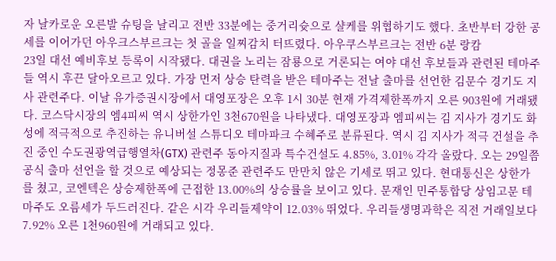자 날카로운 오른발 슈팅을 날리고 전반 33분에는 중거리슛으로 샬케를 위협하기도 했다. 초반부터 강한 공세를 이어가던 아우크스부르크는 첫 골을 일찌감치 터뜨렸다. 아우쿠스부르크는 전반 6분 랑캄
23일 대선 예비후보 등록이 시작됐다. 대권을 노리는 잠룡으로 거론되는 여야 대선 후보들과 관련된 테마주들 역시 후끈 달아오르고 있다. 가장 먼저 상승 탄력을 받은 테마주는 전날 출마를 선언한 김문수 경기도 지사 관련주다. 이날 유가증권시장에서 대영포장은 오후 1시 30분 현재 가격제한폭까지 오른 903원에 거래됐다. 코스닥시장의 엠4피씨 역시 상한가인 3천670원을 나타냈다. 대영포장과 엠피씨는 김 지사가 경기도 화성에 적극적으로 추진하는 유니버설 스튜디오 테마파크 수혜주로 분류된다. 역시 김 지사가 적극 건설을 추진 중인 수도권광역급행열차(GTX) 관련주 동아지질과 특수건설도 4.85%, 3.01% 각각 올랐다. 오는 29일쯤 공식 출마 선언을 할 것으로 예상되는 정몽준 관련주도 만만치 않은 기세로 뛰고 있다. 현대통신은 상한가를 쳤고, 코엔텍은 상승제한폭에 근접한 13.00%의 상승률을 보이고 있다. 문재인 민주통합당 상임고문 테마주도 오름세가 두드러진다. 같은 시각 우리들제약이 12.03% 뛰었다. 우리들생명과학은 직전 거래일보다 7.92% 오른 1천960원에 거래되고 있다.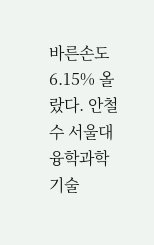바른손도 6.15% 올랐다. 안철수 서울대 융학과학기술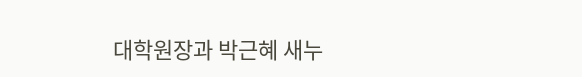대학원장과 박근혜 새누